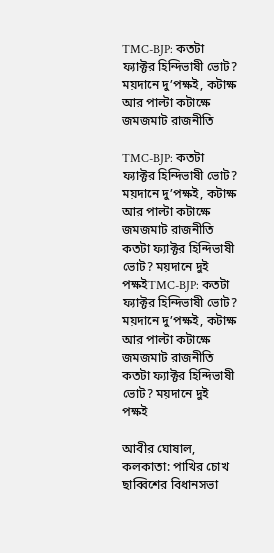TMC-BJP: কতটা ফ্যাক্টর হিন্দিভাষী ভোট? ময়দানে দু’পক্ষই, কটাক্ষ আর পাল্টা কটাক্ষে জমজমাট রাজনীতি

TMC-BJP: কতটা ফ্যাক্টর হিন্দিভাষী ভোট? ময়দানে দু’পক্ষই, কটাক্ষ আর পাল্টা কটাক্ষে জমজমাট রাজনীতি
কতটা ফ্যাক্টর হিন্দিভাষী ভোট? ময়দানে দুই পক্ষইTMC-BJP: কতটা ফ্যাক্টর হিন্দিভাষী ভোট? ময়দানে দু’পক্ষই, কটাক্ষ আর পাল্টা কটাক্ষে জমজমাট রাজনীতি
কতটা ফ্যাক্টর হিন্দিভাষী ভোট? ময়দানে দুই পক্ষই

আবীর ঘোষাল, কলকাতা: পাখির চোখ ছাব্বিশের বিধানসভা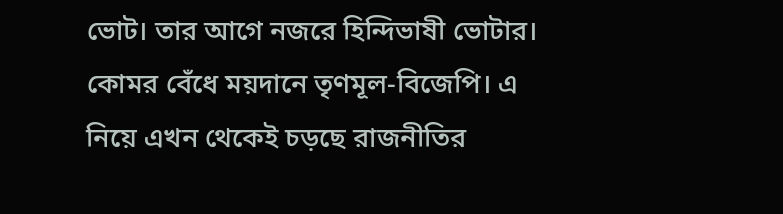ভোট। তার আগে নজরে হিন্দিভাষী ভোটার। কোমর বেঁধে ময়দানে তৃণমূল-বিজেপি। এ নিয়ে এখন থেকেই চড়ছে রাজনীতির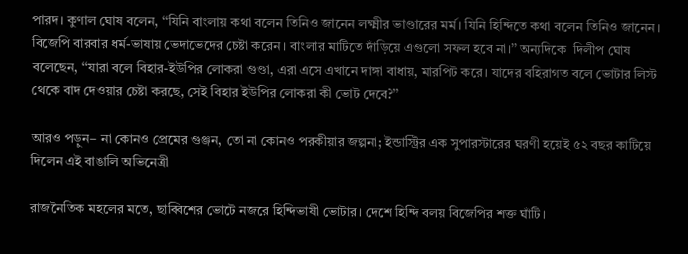পারদ। কুণাল ঘোষ বলেন, ‘‘যিনি বাংলায় কথা বলেন তিনিও জানেন লক্ষ্মীর ভাণ্ডারের মর্ম। যিনি হিন্দিতে কথা বলেন তিনিও জানেন। বিজেপি বারবার ধর্ম-ভাষায় ভেদাভেদের চেষ্টা করেন। বাংলার মাটিতে দাঁড়িয়ে এগুলো সফল হবে না।’’ অন্যদিকে  দিলীপ ঘোষ বলেছেন, ‘‘যারা বলে বিহার-ইউপির লোকরা গুণ্ডা, এরা এসে এখানে দাঙ্গা বাধায়, মারপিট করে। যাদের বহিরাগত বলে ভোটার লিস্ট থেকে বাদ দেওয়ার চেষ্টা করছে, সেই বিহার ইউপির লোকরা কী ভোট দেবে?’’

আরও পড়ুন– না কোনও প্রেমের গুঞ্জন, তো না কোনও পরকীয়ার জল্পনা; ইন্ডাস্ট্রির এক সুপারস্টারের ঘরণী হয়েই ৫২ বছর কাটিয়ে দিলেন এই বাঙালি অভিনেত্রী

রাজনৈতিক মহলের মতে, ছাব্বিশের ভোটে নজরে হিন্দিভাষী ভোটার। দেশে হিন্দি বলয় বিজেপির শক্ত ঘাঁটি।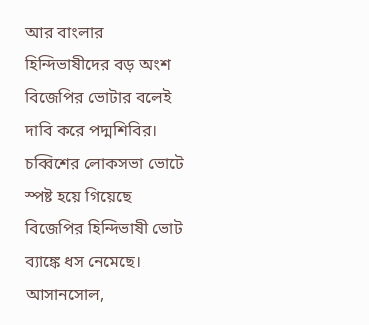আর বাংলার হিন্দিভাষীদের বড় অংশ বিজেপির ভোটার বলেই দাবি করে পদ্মশিবির। চব্বিশের লোকসভা ভোটে স্পষ্ট হয়ে গিয়েছে বিজেপির হিন্দিভাষী ভোট ব্যাঙ্কে ধস নেমেছে। আসানসোল,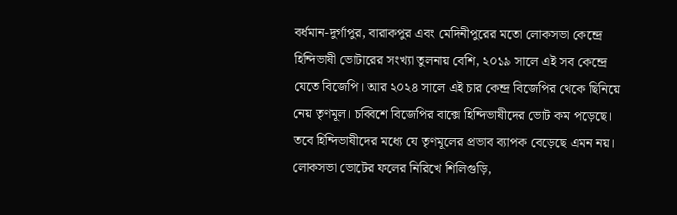বর্ধমান-দুর্গাপুর, বারাকপুর এবং মেদিনীপুরের মতো লোকসভা কেন্দ্রে হিন্দিভাষী ভোটারের সংখ্যা তুলনায় বেশি, ২০১৯ সালে এই সব কেন্দ্রে যেতে বিজেপি। আর ২০২৪ সালে এই চার কেন্দ্র বিজেপির থেকে ছিনিয়ে নেয় তৃণমূল। চব্বিশে বিজেপির বাক্সে হিন্দিভাষীদের ভোট কম পড়েছে। তবে হিন্দিভাষীদের মধ্যে যে তৃণমূলের প্রভাব ব্যাপক বেড়েছে এমন নয়। লোকসভা ভোটের ফলের নিরিখে শিলিগুড়ি,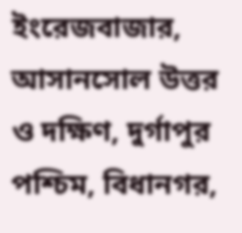ইংরেজবাজার, আসানসোল উত্তর ও দক্ষিণ, দুর্গাপুর পশ্চিম, বিধানগর,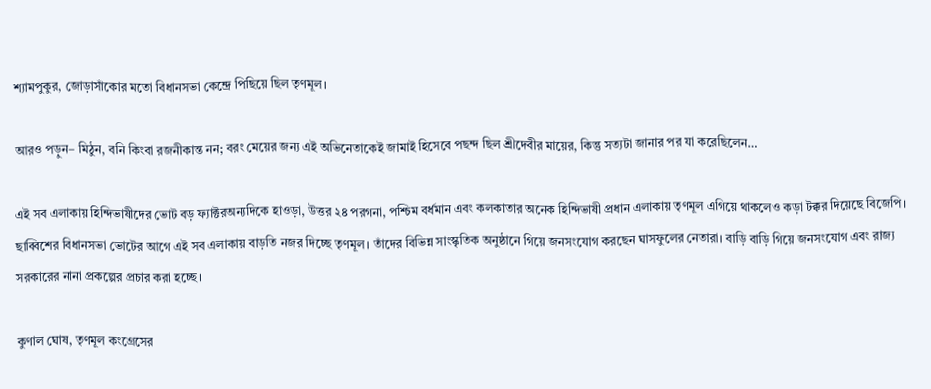শ্যামপুকুর, জোড়াসাঁকোর মতো বিধানসভা কেন্দ্রে পিছিয়ে ছিল তৃণমূল।

আরও পড়ুন– মিঠুন, বনি কিংবা রজনীকান্ত নন; বরং মেয়ের জন্য এই অভিনেতাকেই জামাই হিসেবে পছন্দ ছিল শ্রীদেবীর মায়ের, কিন্তু সত্যটা জানার পর যা করেছিলেন…

এই সব এলাকায় হিন্দিভাষীদের ভোট বড় ফ্যাক্টরঅন্যদিকে হাওড়া, উত্তর ২৪ পরগনা, পশ্চিম বর্ধমান এবং কলকাতার অনেক হিন্দিভাষী প্রধান এলাকায় তৃণমূল এগিয়ে থাকলেও কড়া টক্কর দিয়েছে বিজেপি। ছাব্বিশের বিধানসভা ভোটের আগে এই সব এলাকায় বাড়তি নজর দিচ্ছে তৃণমূল। তাঁদের বিভিন্ন সাংস্কৃতিক অনুষ্ঠানে গিয়ে জনসংযোগ করছেন ঘাসফুলের নেতারা। বাড়ি বাড়ি গিয়ে জনসংযোগ এবং রাজ্য সরকারের নানা প্রকল্পের প্রচার করা হচ্ছে।

কুণাল ঘোষ, তৃণমূল কংগ্রেসের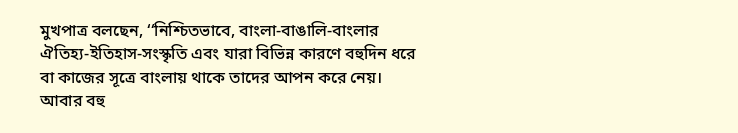মুখপাত্র বলছেন, ‘‘নিশ্চিতভাবে, বাংলা-বাঙালি-বাংলার ঐতিহ্য-ইতিহাস-সংস্কৃতি এবং যারা বিভিন্ন কারণে বহুদিন ধরে বা কাজের সূত্রে বাংলায় থাকে তাদের আপন করে নেয়। আবার বহু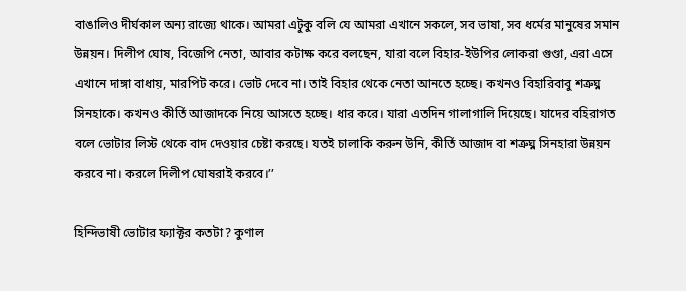বাঙালিও দীর্ঘকাল অন্য রাজ্যে থাকে। আমরা এটুকু বলি যে আমরা এখানে সকলে, সব ভাষা, সব ধর্মের মানুষের সমান উন্নয়ন। দিলীপ ঘোষ, বিজেপি নেতা, আবার কটাক্ষ করে বলছেন, যারা বলে বিহার-ইউপির লোকরা গুণ্ডা, এরা এসে এখানে দাঙ্গা বাধায়, মারপিট করে। ভোট দেবে না। তাই বিহার থেকে নেতা আনতে হচ্ছে। কখনও বিহারিবাবু শত্রুঘ্ন সিনহাকে। কখনও কীর্তি আজাদকে নিয়ে আসতে হচ্ছে। ধার করে। যারা এতদিন গালাগালি দিয়েছে। যাদের বহিরাগত বলে ভোটার লিস্ট থেকে বাদ দেওয়ার চেষ্টা করছে। যতই চালাকি করুন উনি, কীর্তি আজাদ বা শত্রুঘ্ন সিনহারা উন্নয়ন করবে না। করলে দিলীপ ঘোষরাই করবে।’’

হিন্দিভাষী ভোটার ফ্যাক্টর কতটা? কুণাল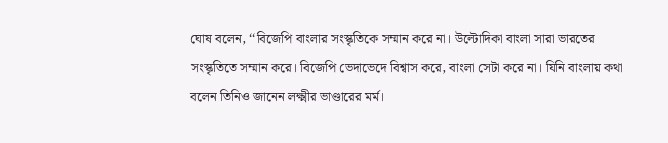ঘোষ বলেন, ‘‘বিজেপি বাংলার সংস্কৃতিকে সম্মান করে না। উল্টোদিকা বাংলা সারা ভারতের সংস্কৃতিতে সম্মান করে। বিজেপি ভেদাভেদে বিশ্বাস করে, বাংলা সেটা করে না। যিনি বাংলায় কথা বলেন তিনিও জানেন লক্ষ্মীর ভাণ্ডারের মর্ম।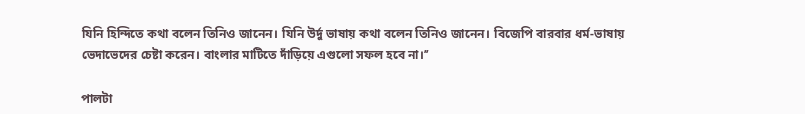যিনি হিন্দিতে কথা বলেন তিনিও জানেন। যিনি উর্দু ভাষায় কথা বলেন তিনিও জানেন। বিজেপি বারবার ধর্ম-ভাষায় ভেদাভেদের চেষ্টা করেন। বাংলার মাটিতে দাঁড়িয়ে এগুলো সফল হবে না।’’

পালটা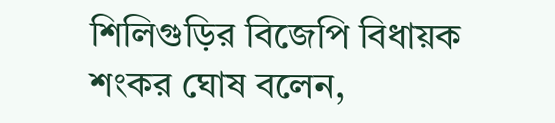শিলিগুড়ির বিজেপি বিধায়ক শংকর ঘোষ বলেন,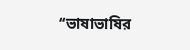‘‘ভাষাভাষির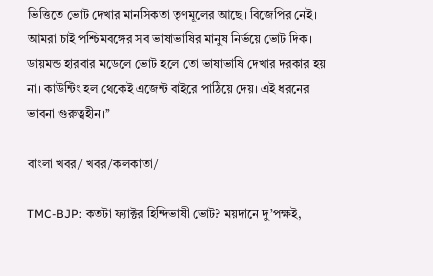ভিত্তিতে ভোট দেখার মানসিকতা তৃণমূলের আছে। বিজেপির নেই। আমরা চাই পশ্চিমবঙ্গের সব ভাষাভাষির মানুষ নির্ভয়ে ভোট দিক। ডায়মন্ড হারবার মডেলে ভোট হলে তো ভাষাভাষি দেখার দরকার হয় না। কাউন্টিং হল থেকেই এজেন্ট বাইরে পাঠিয়ে দেয়। এই ধরনের ভাবনা গুরুত্বহীন।’’

বাংলা খবর/ খবর/কলকাতা/

TMC-BJP: কতটা ফ্যাক্টর হিন্দিভাষী ভোট? ময়দানে দু’পক্ষই,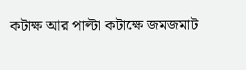কটাক্ষ আর পাল্টা কটাক্ষে জমজমাট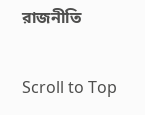রাজনীতি

Scroll to Top